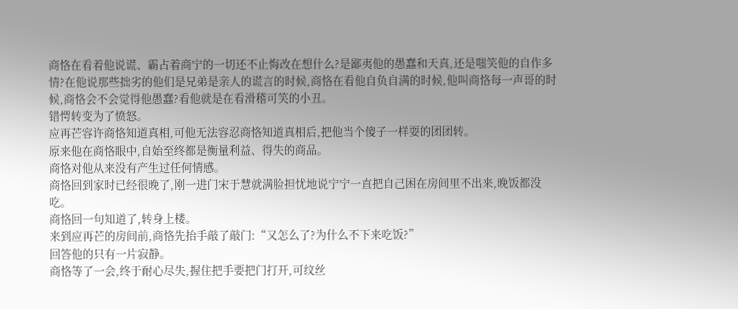商恪在看着他说谎、霸占着商宁的一切还不止悔改在想什么?是鄙夷他的愚蠢和天真,还是嗤笑他的自作多情?在他说那些拙劣的他们是兄弟是亲人的谎言的时候,商恪在看他自负自满的时候,他叫商恪每一声哥的时候,商恪会不会觉得他愚蠢?看他就是在看滑稽可笑的小丑。
错愕转变为了愤怒。
应再芒容许商恪知道真相,可他无法容忍商恪知道真相后,把他当个傻子一样耍的团团转。
原来他在商恪眼中,自始至终都是衡量利益、得失的商品。
商恪对他从来没有产生过任何情感。
商恪回到家时已经很晚了,刚一进门宋于慧就满脸担忧地说宁宁一直把自己困在房间里不出来,晚饭都没吃。
商恪回一句知道了,转身上楼。
来到应再芒的房间前,商恪先抬手敲了敲门:“又怎么了?为什么不下来吃饭?”
回答他的只有一片寂静。
商恪等了一会,终于耐心尽失,握住把手要把门打开,可纹丝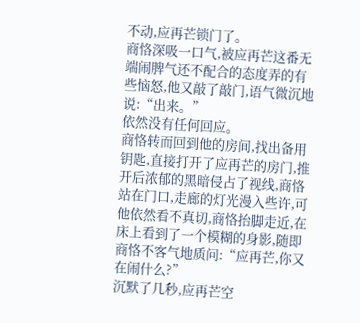不动,应再芒锁门了。
商恪深吸一口气,被应再芒这番无端闹脾气还不配合的态度弄的有些恼怒,他又敲了敲门,语气微沉地说:“出来。”
依然没有任何回应。
商恪转而回到他的房间,找出备用钥匙,直接打开了应再芒的房门,推开后浓郁的黑暗侵占了视线,商恪站在门口,走廊的灯光漫入些许,可他依然看不真切,商恪抬脚走近,在床上看到了一个模糊的身影,随即商恪不客气地质问:“应再芒,你又在闹什么?”
沉默了几秒,应再芒空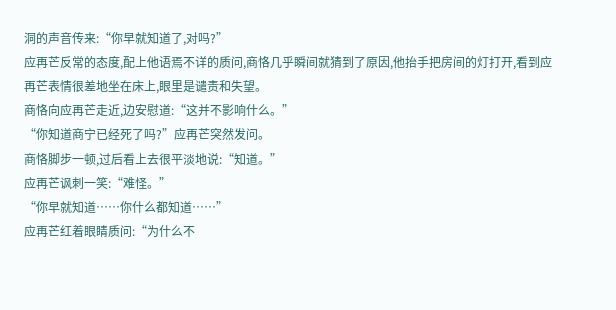洞的声音传来:“你早就知道了,对吗?”
应再芒反常的态度,配上他语焉不详的质问,商恪几乎瞬间就猜到了原因,他抬手把房间的灯打开,看到应再芒表情很差地坐在床上,眼里是谴责和失望。
商恪向应再芒走近,边安慰道:“这并不影响什么。”
“你知道商宁已经死了吗?”应再芒突然发问。
商恪脚步一顿,过后看上去很平淡地说:“知道。”
应再芒讽刺一笑:“难怪。”
“你早就知道……你什么都知道……”
应再芒红着眼睛质问:“为什么不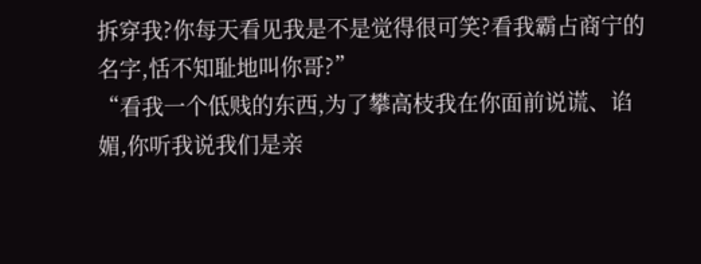拆穿我?你每天看见我是不是觉得很可笑?看我霸占商宁的名字,恬不知耻地叫你哥?”
“看我一个低贱的东西,为了攀高枝我在你面前说谎、谄媚,你听我说我们是亲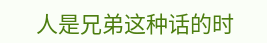人是兄弟这种话的时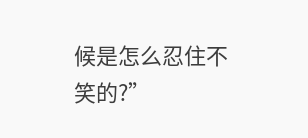候是怎么忍住不笑的?”